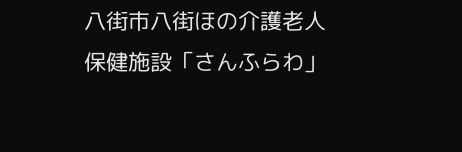八街市八街ほの介護老人保健施設「さんふらわ」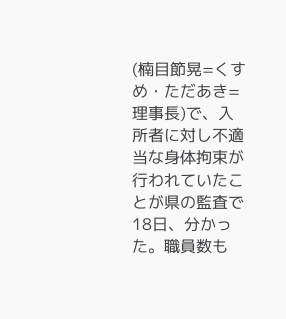(楠目節晃=くすめ・ただあき=理事長)で、入所者に対し不適当な身体拘束が行われていたことが県の監査で18日、分かった。職員数も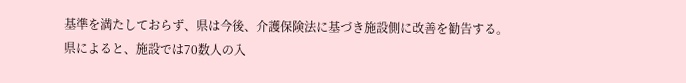基準を満たしておらず、県は今後、介護保険法に基づき施設側に改善を勧告する。
県によると、施設では70数人の入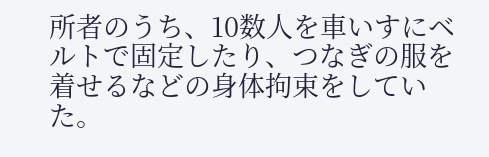所者のうち、10数人を車いすにベルトで固定したり、つなぎの服を着せるなどの身体拘束をしていた。